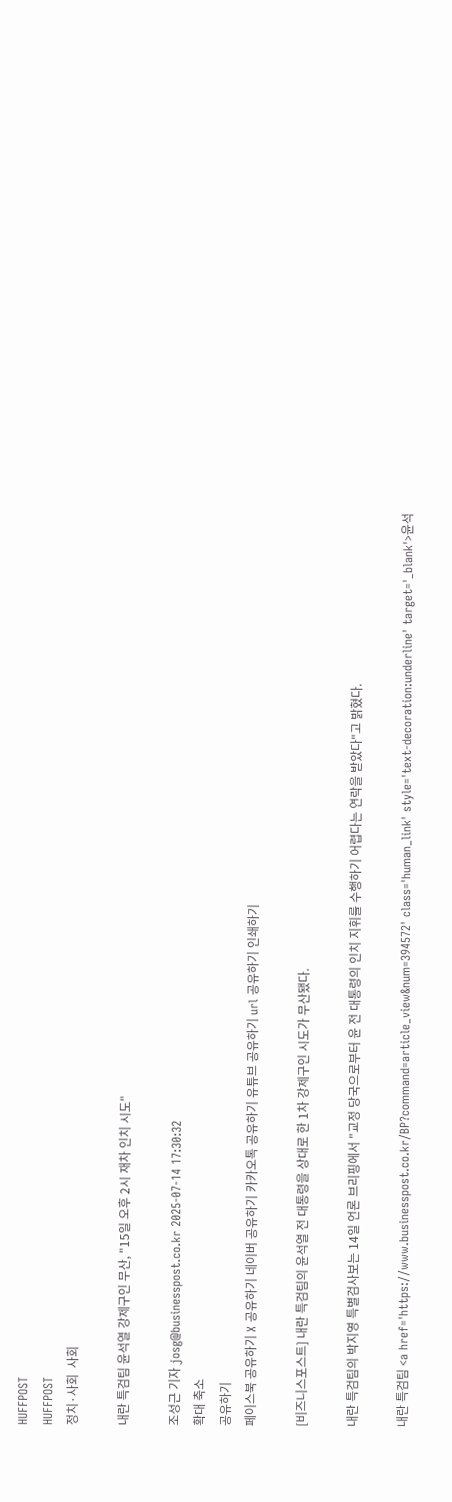HUFFPOST
HUFFPOST
정치·사회  사회

내란 특검팀 윤석열 강제구인 무산, "15일 오후 2시 재차 인치 시도"

조성근 기자 josg@businesspost.co.kr 2025-07-14 17:30:32
확대 축소
공유하기
페이스북 공유하기 X 공유하기 네이버 공유하기 카카오톡 공유하기 유튜브 공유하기 url 공유하기 인쇄하기

[비즈니스포스트] 내란 특검팀의 윤석열 전 대통령을 상대로 한 1차 강제구인 시도가 무산됐다.

내란 특검팀의 박지영 특별검사보는 14일 언론 브리핑에서 "교정 당국으로부터 윤 전 대통령의 인치 지휘를 수행하기 어렵다는 연락을 받았다"고 밝혔다.

내란 특검팀 <a href='https://www.businesspost.co.kr/BP?command=article_view&num=394572' class='human_link' style='text-decoration:underline' target='_blank'>윤석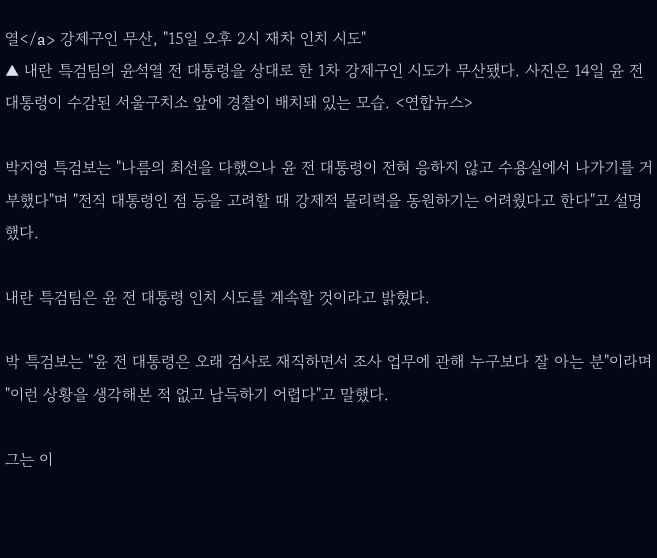열</a> 강제구인 무산, "15일 오후 2시 재차 인치 시도"
▲ 내란 특검팀의 윤석열 전 대통령을 상대로 한 1차 강제구인 시도가 무산됐다. 사진은 14일 윤 전 대통령이 수감된 서울구치소 앞에 경찰이 배치돼 있는 모습. <연합뉴스>

박지영 특검보는 "나름의 최선을 다했으나 윤 전 대통령이 전혀 응하지 않고 수용실에서 나가기를 거부했다"며 "전직 대통령인 점 등을 고려할 때 강제적 물리력을 동원하기는 어려웠다고 한다"고 설명했다.

내란 특검팀은 윤 전 대통령 인치 시도를 계속할 것이라고 밝혔다.

박 특검보는 "윤 전 대통령은 오래 검사로 재직하면서 조사 업무에 관해 누구보다 잘 아는 분"이라며 "이런 상황을 생각해본 적 없고 납득하기 어렵다"고 말했다.

그는 이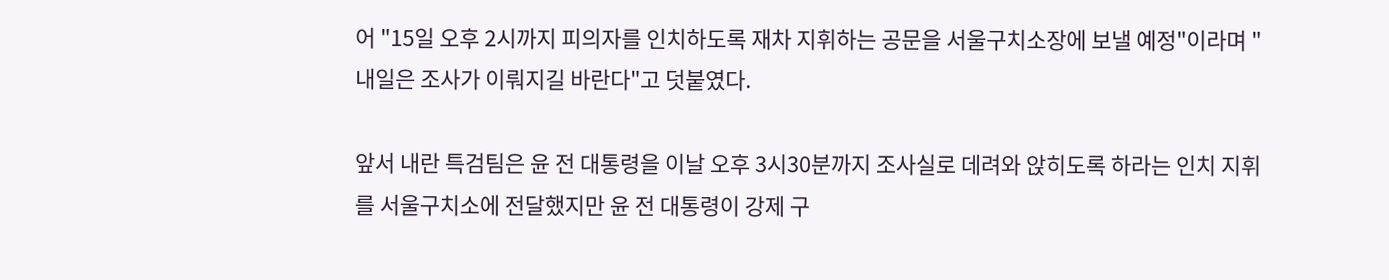어 "15일 오후 2시까지 피의자를 인치하도록 재차 지휘하는 공문을 서울구치소장에 보낼 예정"이라며 "내일은 조사가 이뤄지길 바란다"고 덧붙였다.

앞서 내란 특검팀은 윤 전 대통령을 이날 오후 3시30분까지 조사실로 데려와 앉히도록 하라는 인치 지휘를 서울구치소에 전달했지만 윤 전 대통령이 강제 구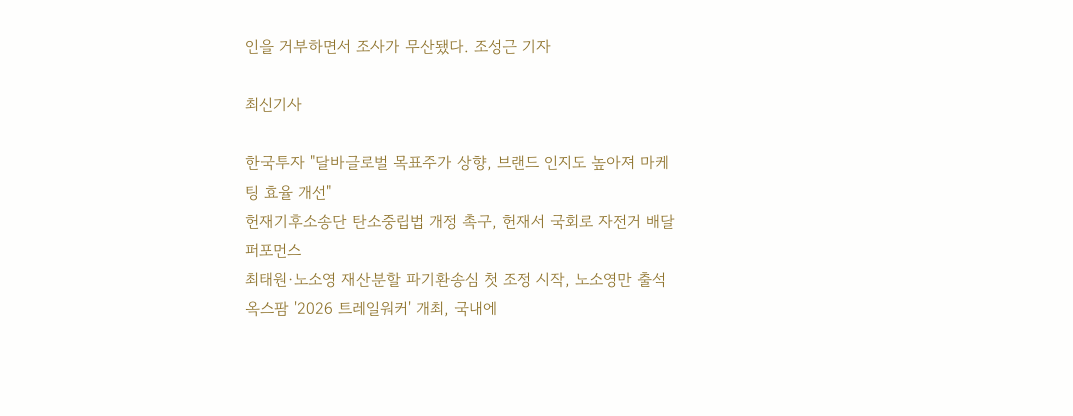인을 거부하면서 조사가 무산됐다. 조성근 기자

최신기사

한국투자 "달바글로벌 목표주가 상향, 브랜드 인지도 높아져 마케팅 효율 개선"
헌재기후소송단 탄소중립법 개정 촉구, 헌재서 국회로 자전거 배달 퍼포먼스
최태원·노소영 재산분할 파기환송심 첫 조정 시작, 노소영만 출석
옥스팜 '2026 트레일워커' 개최, 국내에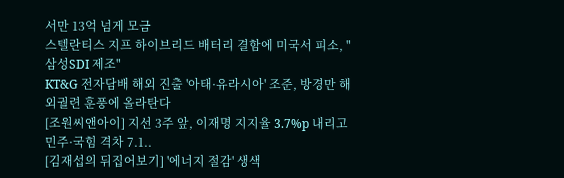서만 13억 넘게 모금
스텔란티스 지프 하이브리드 배터리 결함에 미국서 피소, "삼성SDI 제조"
KT&G 전자담배 해외 진출 '아태·유라시아' 조준, 방경만 해외궐련 훈풍에 올라탄다
[조원씨앤아이] 지선 3주 앞, 이재명 지지율 3.7%p 내리고 민주·국힘 격차 7.1..
[김재섭의 뒤집어보기] '에너지 절감' 생색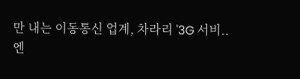만 내는 이동통신 업계, 차라리 '3G 서비..
엔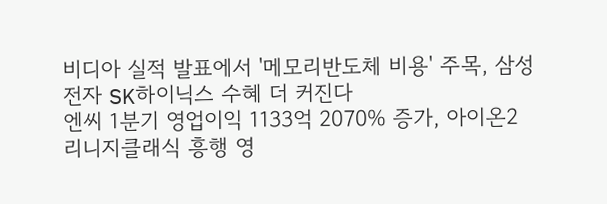비디아 실적 발표에서 '메모리반도체 비용' 주목, 삼성전자 SK하이닉스 수혜 더 커진다
엔씨 1분기 영업이익 1133억 2070% 증가, 아이온2 리니지클래식 흥행 영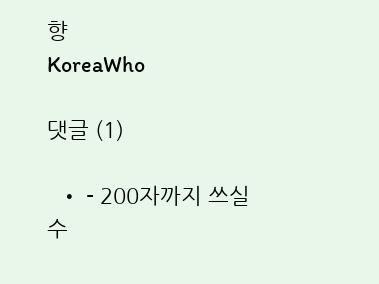향
KoreaWho

댓글 (1)

  • - 200자까지 쓰실 수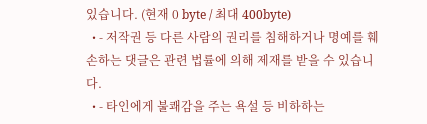있습니다. (현재 0 byte / 최대 400byte)
  • - 저작권 등 다른 사람의 권리를 침해하거나 명예를 훼손하는 댓글은 관련 법률에 의해 제재를 받을 수 있습니다.
  • - 타인에게 불쾌감을 주는 욕설 등 비하하는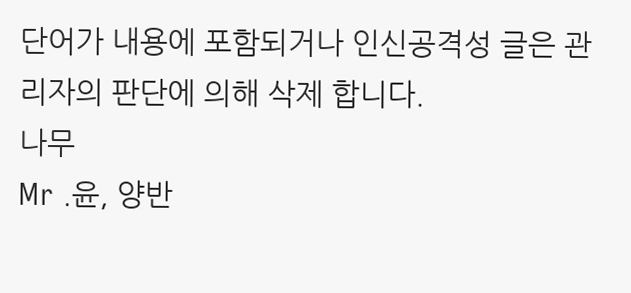단어가 내용에 포함되거나 인신공격성 글은 관리자의 판단에 의해 삭제 합니다.
나무
Mr .윤, 양반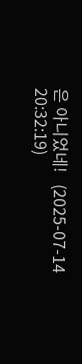은 아니었네!   (2025-07-14 20:32:19)